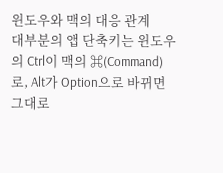윈도우와 맥의 대응 관계
대부분의 앱 단축키는 윈도우의 Ctrl이 맥의 ⌘(Command)로, Alt가 Option으로 바뀌면 그대로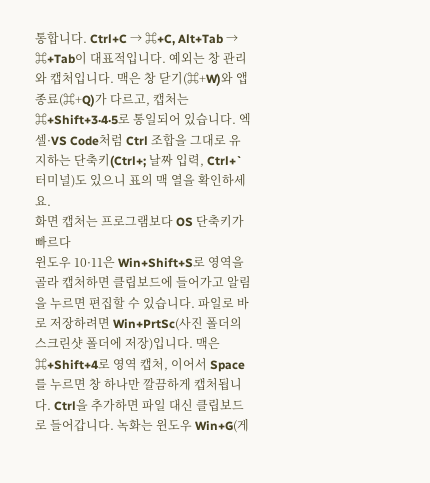통합니다. Ctrl+C → ⌘+C, Alt+Tab → ⌘+Tab이 대표적입니다. 예외는 창 관리와 캡처입니다. 맥은 창 닫기(⌘+W)와 앱 종료(⌘+Q)가 다르고, 캡처는 ⌘+Shift+3·4·5로 통일되어 있습니다. 엑셀·VS Code처럼 Ctrl 조합을 그대로 유지하는 단축키(Ctrl+; 날짜 입력, Ctrl+` 터미널)도 있으니 표의 맥 열을 확인하세요.
화면 캡처는 프로그램보다 OS 단축키가 빠르다
윈도우 10·11은 Win+Shift+S로 영역을 골라 캡처하면 클립보드에 들어가고 알림을 누르면 편집할 수 있습니다. 파일로 바로 저장하려면 Win+PrtSc(사진 폴더의 스크린샷 폴더에 저장)입니다. 맥은 ⌘+Shift+4로 영역 캡처, 이어서 Space를 누르면 창 하나만 깔끔하게 캡처됩니다. Ctrl을 추가하면 파일 대신 클립보드로 들어갑니다. 녹화는 윈도우 Win+G(게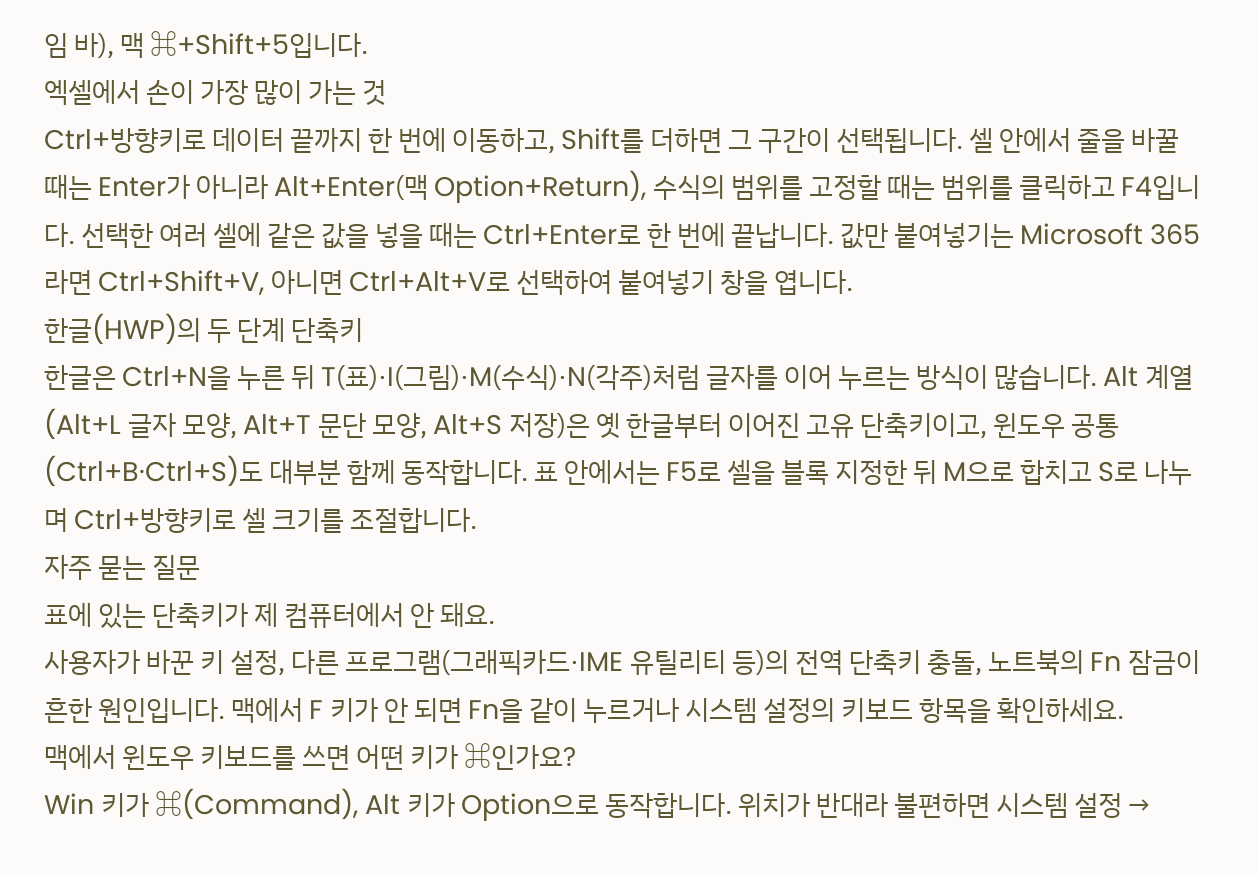임 바), 맥 ⌘+Shift+5입니다.
엑셀에서 손이 가장 많이 가는 것
Ctrl+방향키로 데이터 끝까지 한 번에 이동하고, Shift를 더하면 그 구간이 선택됩니다. 셀 안에서 줄을 바꿀 때는 Enter가 아니라 Alt+Enter(맥 Option+Return), 수식의 범위를 고정할 때는 범위를 클릭하고 F4입니다. 선택한 여러 셀에 같은 값을 넣을 때는 Ctrl+Enter로 한 번에 끝납니다. 값만 붙여넣기는 Microsoft 365라면 Ctrl+Shift+V, 아니면 Ctrl+Alt+V로 선택하여 붙여넣기 창을 엽니다.
한글(HWP)의 두 단계 단축키
한글은 Ctrl+N을 누른 뒤 T(표)·I(그림)·M(수식)·N(각주)처럼 글자를 이어 누르는 방식이 많습니다. Alt 계열(Alt+L 글자 모양, Alt+T 문단 모양, Alt+S 저장)은 옛 한글부터 이어진 고유 단축키이고, 윈도우 공통(Ctrl+B·Ctrl+S)도 대부분 함께 동작합니다. 표 안에서는 F5로 셀을 블록 지정한 뒤 M으로 합치고 S로 나누며 Ctrl+방향키로 셀 크기를 조절합니다.
자주 묻는 질문
표에 있는 단축키가 제 컴퓨터에서 안 돼요.
사용자가 바꾼 키 설정, 다른 프로그램(그래픽카드·IME 유틸리티 등)의 전역 단축키 충돌, 노트북의 Fn 잠금이 흔한 원인입니다. 맥에서 F 키가 안 되면 Fn을 같이 누르거나 시스템 설정의 키보드 항목을 확인하세요.
맥에서 윈도우 키보드를 쓰면 어떤 키가 ⌘인가요?
Win 키가 ⌘(Command), Alt 키가 Option으로 동작합니다. 위치가 반대라 불편하면 시스템 설정 →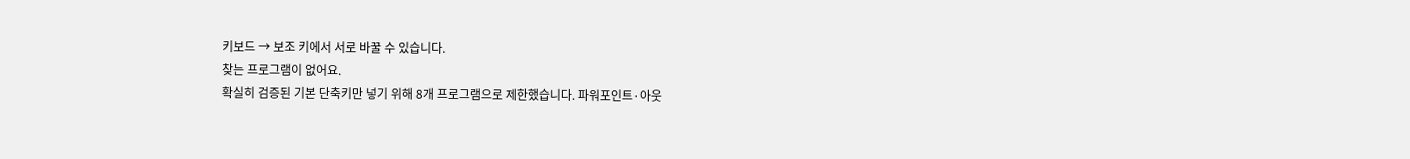키보드 → 보조 키에서 서로 바꿀 수 있습니다.
찾는 프로그램이 없어요.
확실히 검증된 기본 단축키만 넣기 위해 8개 프로그램으로 제한했습니다. 파워포인트·아웃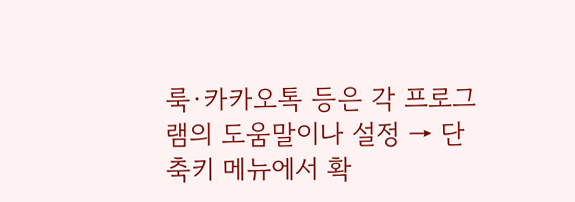룩·카카오톡 등은 각 프로그램의 도움말이나 설정 → 단축키 메뉴에서 확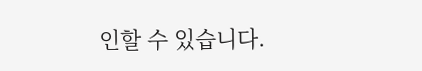인할 수 있습니다.